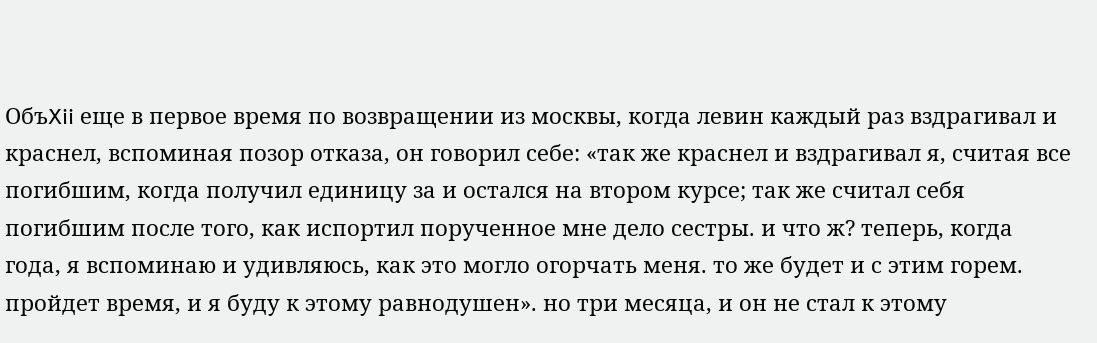ОбъXii еще в первое время по возвращении из москвы, когда левин каждый раз вздрагивал и краснел, вспоминая позор отказа, он говорил себе: «так же краснел и вздрагивал я, считая все погибшим, когда получил единицу за и остался на втором курсе; так же считал себя погибшим после того, как испортил порученное мне дело сестры. и что ж? теперь, когда года, я вспоминаю и удивляюсь, как это могло огорчать меня. то же будет и с этим горем. пройдет время, и я буду к этому равнодушен». но три месяца, и он не стал к этому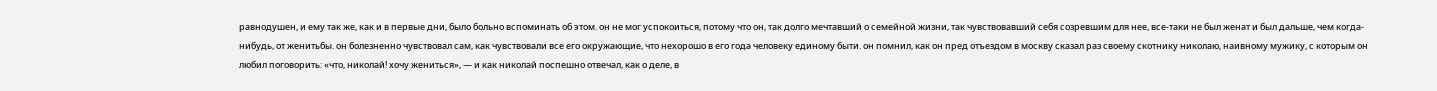равнодушен, и ему так же, как и в первые дни, было больно вспоминать об этом. он не мог успокоиться, потому что он, так долго мечтавший о семейной жизни, так чувствовавший себя созревшим для нее, все-таки не был женат и был дальше, чем когда-нибудь, от женитьбы. он болезненно чувствовал сам, как чувствовали все его окружающие, что нехорошо в его года человеку единому быти. он помнил, как он пред отъездом в москву сказал раз своему скотнику николаю, наивному мужику, с которым он любил поговорить: «что, николай! хочу жениться», — и как николай поспешно отвечал, как о деле, в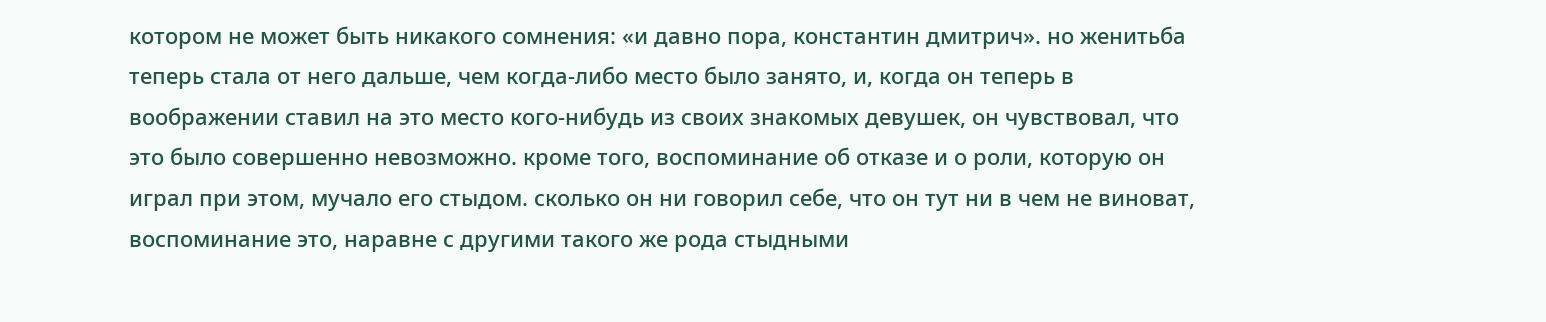котором не может быть никакого сомнения: «и давно пора, константин дмитрич». но женитьба теперь стала от него дальше, чем когда-либо место было занято, и, когда он теперь в воображении ставил на это место кого-нибудь из своих знакомых девушек, он чувствовал, что это было совершенно невозможно. кроме того, воспоминание об отказе и о роли, которую он играл при этом, мучало его стыдом. сколько он ни говорил себе, что он тут ни в чем не виноват, воспоминание это, наравне с другими такого же рода стыдными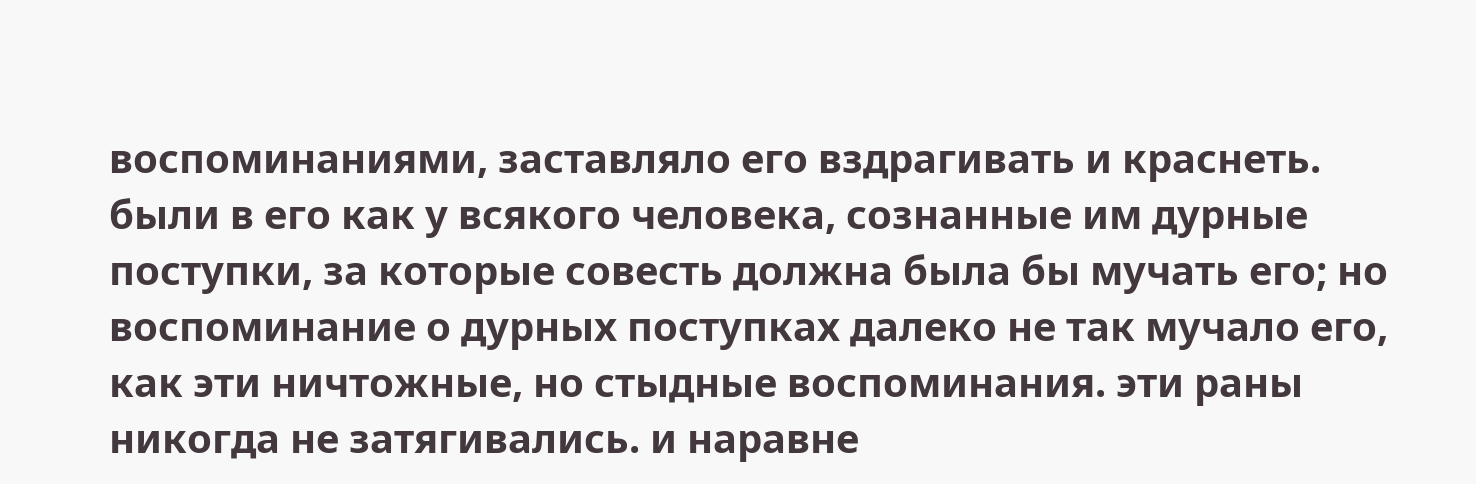воспоминаниями, заставляло его вздрагивать и краснеть. были в его как у всякого человека, сознанные им дурные поступки, за которые совесть должна была бы мучать его; но воспоминание о дурных поступках далеко не так мучало его, как эти ничтожные, но стыдные воспоминания. эти раны никогда не затягивались. и наравне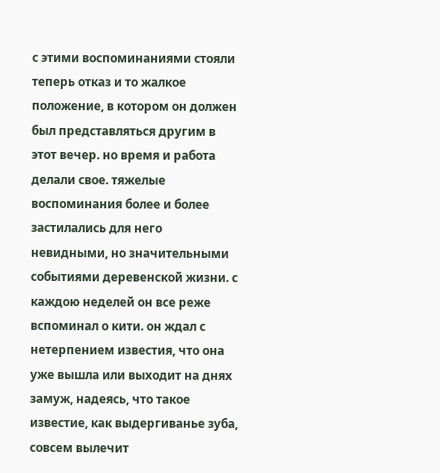с этими воспоминаниями стояли теперь отказ и то жалкое положение, в котором он должен был представляться другим в этот вечер. но время и работа делали свое. тяжелые воспоминания более и более застилались для него невидными, но значительными событиями деревенской жизни. с каждою неделей он все реже вспоминал о кити. он ждал с нетерпением известия, что она уже вышла или выходит на днях замуж, надеясь, что такое известие, как выдергиванье зуба, совсем вылечит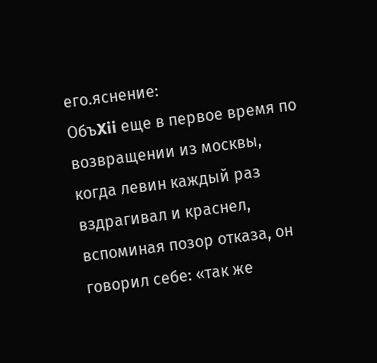его.яснение:
ОбъXii еще в первое время по возвращении из москвы, когда левин каждый раз вздрагивал и краснел, вспоминая позор отказа, он говорил себе: «так же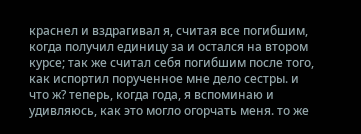краснел и вздрагивал я, считая все погибшим, когда получил единицу за и остался на втором курсе; так же считал себя погибшим после того, как испортил порученное мне дело сестры. и что ж? теперь, когда года, я вспоминаю и удивляюсь, как это могло огорчать меня. то же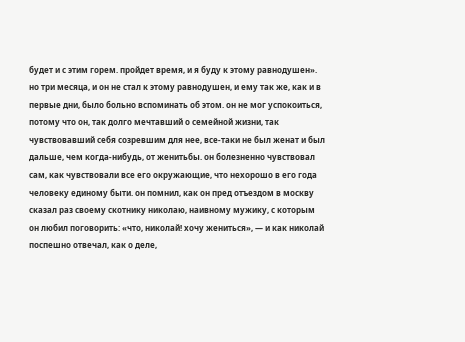будет и с этим горем. пройдет время, и я буду к этому равнодушен». но три месяца, и он не стал к этому равнодушен, и ему так же, как и в первые дни, было больно вспоминать об этом. он не мог успокоиться, потому что он, так долго мечтавший о семейной жизни, так чувствовавший себя созревшим для нее, все-таки не был женат и был дальше, чем когда-нибудь, от женитьбы. он болезненно чувствовал сам, как чувствовали все его окружающие, что нехорошо в его года человеку единому быти. он помнил, как он пред отъездом в москву сказал раз своему скотнику николаю, наивному мужику, с которым он любил поговорить: «что, николай! хочу жениться», — и как николай поспешно отвечал, как о деле,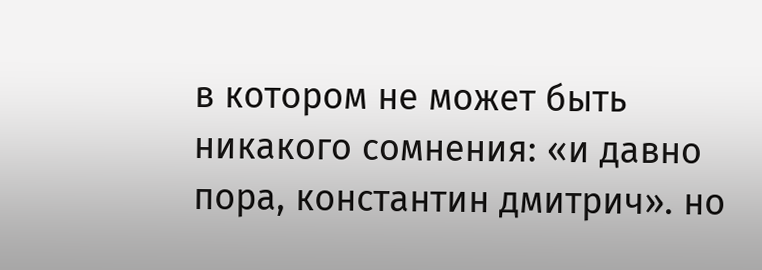в котором не может быть никакого сомнения: «и давно пора, константин дмитрич». но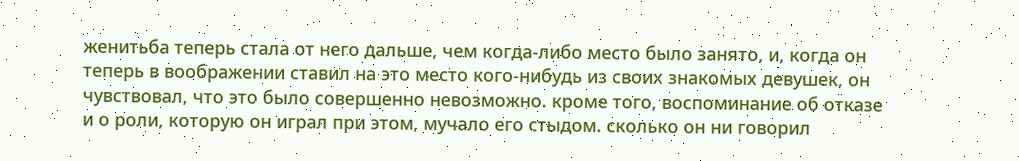женитьба теперь стала от него дальше, чем когда-либо место было занято, и, когда он теперь в воображении ставил на это место кого-нибудь из своих знакомых девушек, он чувствовал, что это было совершенно невозможно. кроме того, воспоминание об отказе и о роли, которую он играл при этом, мучало его стыдом. сколько он ни говорил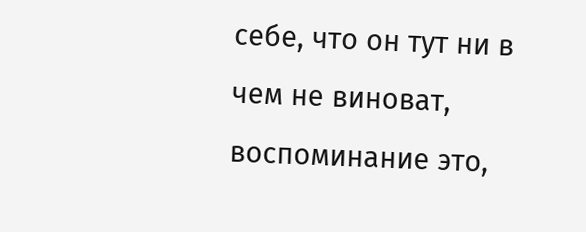себе, что он тут ни в чем не виноват, воспоминание это,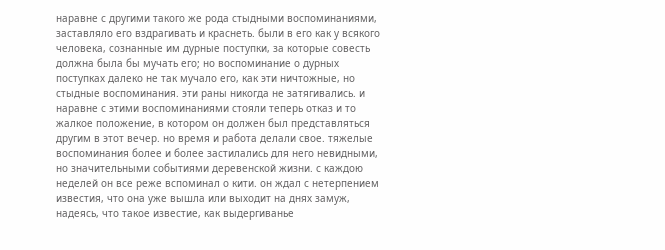наравне с другими такого же рода стыдными воспоминаниями, заставляло его вздрагивать и краснеть. были в его как у всякого человека, сознанные им дурные поступки, за которые совесть должна была бы мучать его; но воспоминание о дурных поступках далеко не так мучало его, как эти ничтожные, но стыдные воспоминания. эти раны никогда не затягивались. и наравне с этими воспоминаниями стояли теперь отказ и то жалкое положение, в котором он должен был представляться другим в этот вечер. но время и работа делали свое. тяжелые воспоминания более и более застилались для него невидными, но значительными событиями деревенской жизни. с каждою неделей он все реже вспоминал о кити. он ждал с нетерпением известия, что она уже вышла или выходит на днях замуж, надеясь, что такое известие, как выдергиванье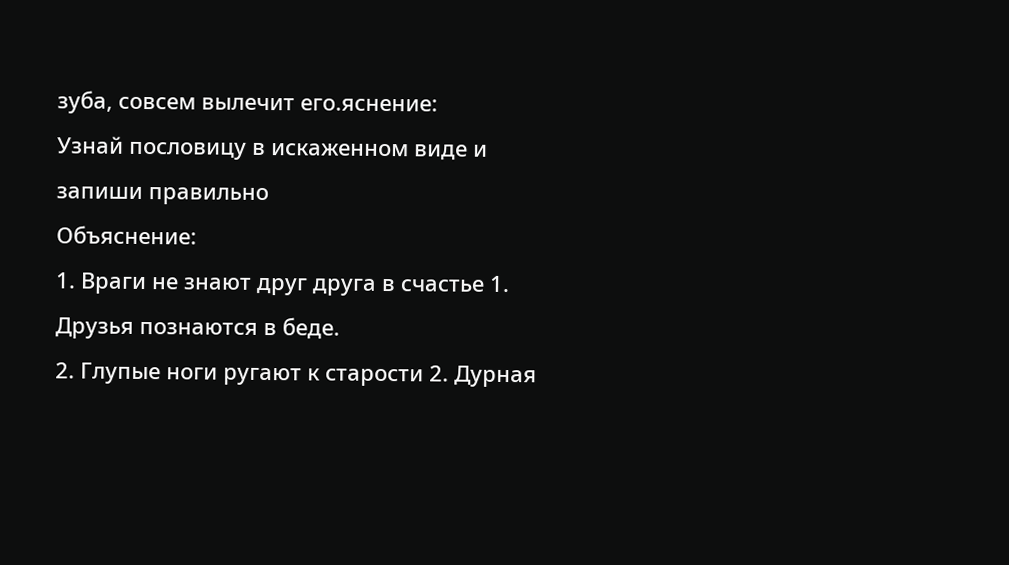зуба, совсем вылечит его.яснение:
Узнай пословицу в искаженном виде и запиши правильно
Объяснение:
1. Враги не знают друг друга в счастье 1. Друзья познаются в беде.
2. Глупые ноги ругают к старости 2. Дурная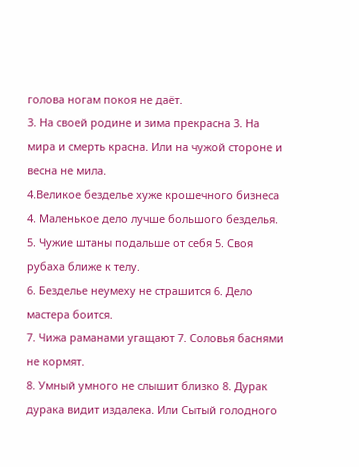голова ногам покоя не даёт.
3. На своей родине и зима прекрасна 3. На мира и смерть красна. Или на чужой стороне и весна не мила.
4.Великое безделье хуже крошечного бизнеса 4. Маленькое дело лучше большого безделья.
5. Чужие штаны подальше от себя 5. Своя рубаха ближе к телу.
6. Безделье неумеху не страшится 6. Дело мастера боится.
7. Чижа раманами угащают 7. Соловья баснями не кормят.
8. Умный умного не слышит близко 8. Дурак дурака видит издалека. Или Сытый голодного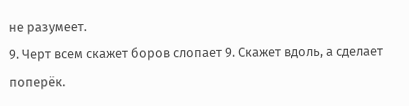не разумеет.
9. Черт всем скажет боров слопает 9. Скажет вдоль, а сделает поперёк.